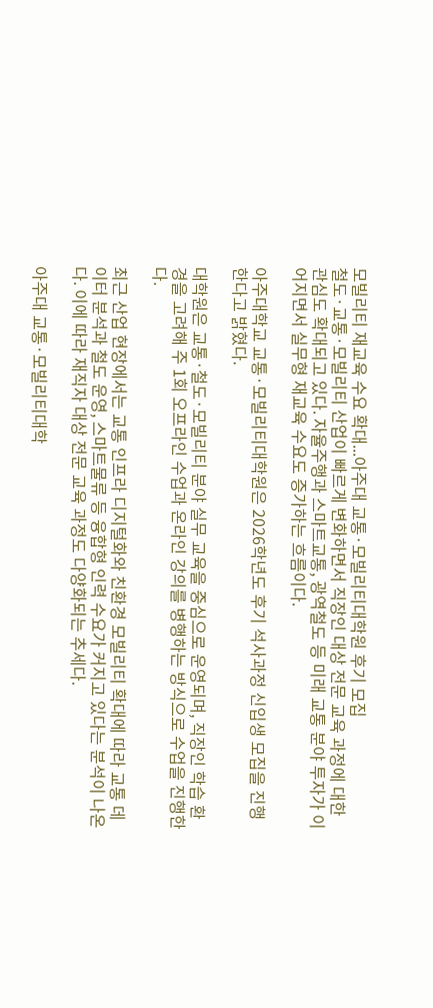모빌리티 재교육 수요 확대...아주대 교통·모빌리티대학원 후기 모집
철도·교통·모빌리티 산업이 빠르게 변화하면서 직장인 대상 전문 교육 과정에 대한 관심도 확대되고 있다. 자율주행과 스마트교통, 광역철도 등 미래 교통 분야 투자가 이어지면서 실무형 재교육 수요도 증가하는 흐름이다.

아주대학교 교통·모빌리티대학원은 2026학년도 후기 석사과정 신입생 모집을 진행한다고 밝혔다.

대학원은 교통·철도·모빌리티 분야 실무 교육을 중심으로 운영되며, 직장인 학습 환경을 고려해 주 1회 오프라인 수업과 온라인 강의를 병행하는 방식으로 수업을 진행한다.

최근 산업 현장에서는 교통 인프라 디지털화와 친환경 모빌리티 확대에 따라 교통 데이터 분석과 철도 운영, 스마트물류 등 융합형 인력 수요가 커지고 있다는 분석이 나온다. 이에 따라 재직자 대상 전문 교육 과정도 다양화되는 추세다.

아주대 교통·모빌리티대학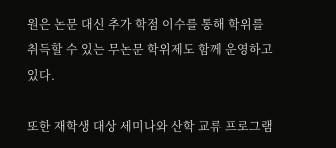원은 논문 대신 추가 학점 이수를 통해 학위를 취득할 수 있는 무논문 학위제도 함께 운영하고 있다.

또한 재학생 대상 세미나와 산학 교류 프로그램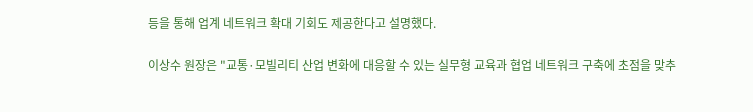등을 통해 업계 네트워크 확대 기회도 제공한다고 설명했다.

이상수 원장은 "교통·모빌리티 산업 변화에 대응할 수 있는 실무형 교육과 협업 네트워크 구축에 초점을 맞추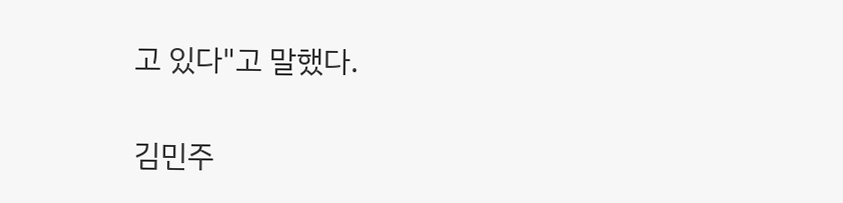고 있다"고 말했다.

김민주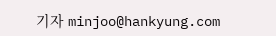기자 minjoo@hankyung.com